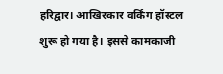हरिद्वार। आखिरकार वर्किंग हॉस्टल शुरू हो गया है। इससे कामकाजी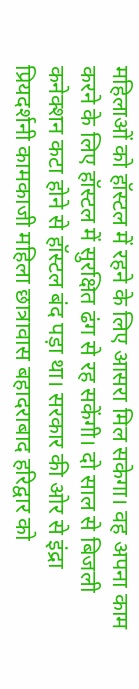महिलाओं को हॉस्टल में रहने के लिए आसरा मिल सकेगा। वह अपना काम करने के लिए हॉस्टल में सुरक्षित ढंग से रह सकेंगी। दो साल से बिजली कनेक्शन कटा होने से हॉस्टल बंद पड़ा था। सरकार की ओर से इंद्रा प्रियदर्शनी कामकाजी महिला छात्रावास बहादराबाद हरिद्वार को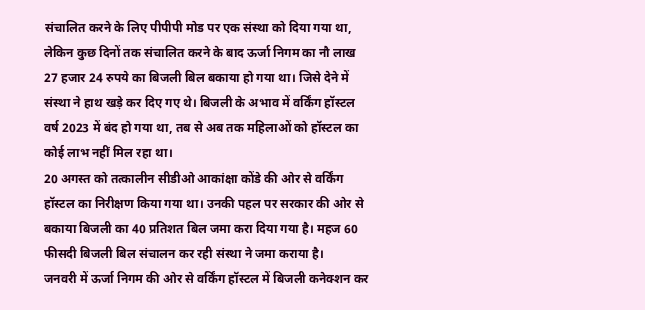संचालित करने के लिए पीपीपी मोड पर एक संस्था को दिया गया था, लेकिन कुछ दिनों तक संचालित करने के बाद ऊर्जा निगम का नौ लाख 27 हजार 24 रुपये का बिजली बिल बकाया हो गया था। जिसे देने में संस्था ने हाथ खड़े कर दिए गए थे। बिजली के अभाव में वर्किंग हॉस्टल वर्ष 2023 में बंद हो गया था, तब से अब तक महिलाओं को हॉस्टल का कोई लाभ नहीं मिल रहा था।
20 अगस्त को तत्कालीन सीडीओ आकांक्षा कोंडे की ओर से वर्किंग हॉस्टल का निरीक्षण किया गया था। उनकी पहल पर सरकार की ओर से बकाया बिजली का 40 प्रतिशत बिल जमा करा दिया गया है। महज 60 फीसदी बिजली बिल संचालन कर रही संस्था ने जमा कराया है।
जनवरी में ऊर्जा निगम की ओर से वर्किंग हॉस्टल में बिजली कनेक्शन कर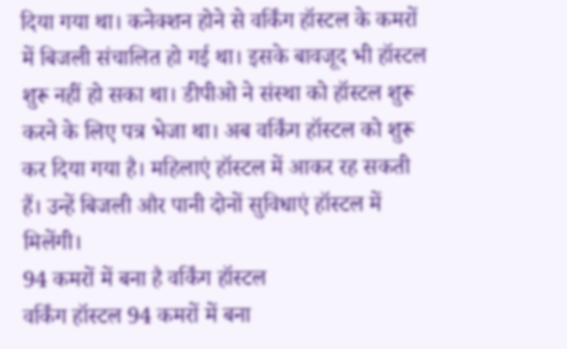दिया गया था। कनेक्शन होने से वर्किंग हॉस्टल के कमरों में बिजली संचालित हो गई था। इसके बावजूद भी हॉस्टल शुरू नहीं हो सका था। डीपीओ ने संस्था को हॉस्टल शुरू करने के लिए पत्र भेजा था। अब वर्किंग हॉस्टल को शुरू कर दिया गया है। महिलाएं हॉस्टल में आकर रह सकती हैं। उन्हें बिजली और पानी दोनों सुविधाएं हॉस्टल में मिलेंगी।
94 कमरों में बना है वर्किंग हॉस्टल
वर्किंग हॉस्टल 94 कमरों में बना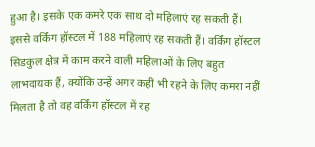हुआ है। इसके एक कमरे एक साथ दो महिलाएं रह सकती हैं। इससे वर्किंग हॉस्टल में 188 महिलाएं रह सकती हैं। वर्किंग हॉस्टल सिडकुल क्षेत्र में काम करने वाली महिलाओं के लिए बहुत लाभदायक हैं, क्योंकि उन्हें अगर कहीं भी रहने के लिए कमरा नहीं मिलता है तो वह वर्किंग हॉस्टल में रह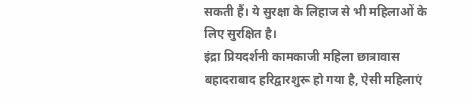सकती हैं। ये सुरक्षा के लिहाज से भी महिलाओं के लिए सुरक्षित है।
इंद्रा प्रियदर्शनी कामकाजी महिला छात्रावास बहादराबाद हरिद्वारशुरू हो गया है, ऐसी महिलाएं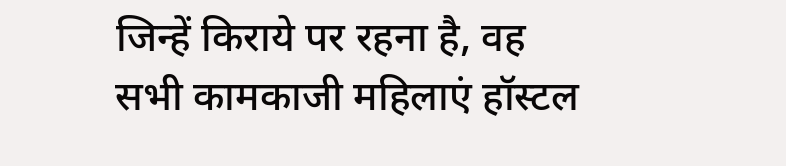जिन्हें किराये पर रहना है, वह सभी कामकाजी महिलाएं हॉस्टल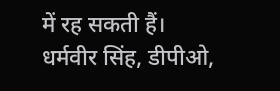में रह सकती हैं।
धर्मवीर सिंह, डीपीओ,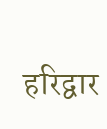हरिद्वार